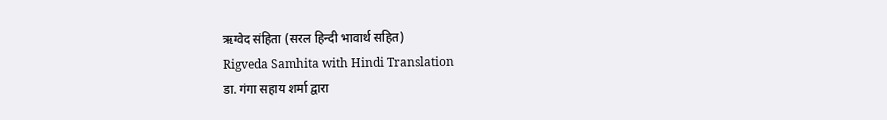ऋग्वेद संहिता (सरल हिन्दी भावार्थ सहित)
Rigveda Samhita with Hindi Translation
डा. गंगा सहाय शर्मा द्वारा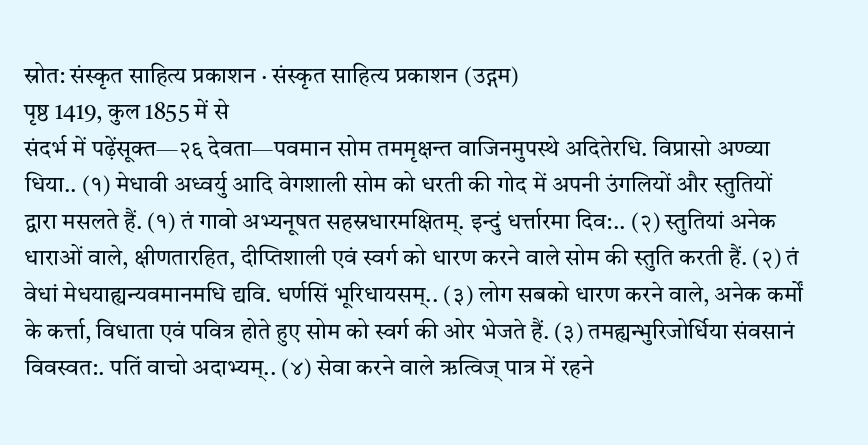स्रोत: संस्कृत साहित्य प्रकाशन · संस्कृत साहित्य प्रकाशन (उद्गम)
पृष्ठ 1419, कुल 1855 में से
संदर्भ में पढ़ेंसूक्त—२६ देवता—पवमान सोम तममृक्षन्त वाजिनमुपस्थे अदितेरधि. विप्रासो अण्व्या धिया.. (१) मेधावी अध्वर्यु आदि वेगशाली सोम को धरती की गोद में अपनी उंगलियों और स्तुतियों द्वारा मसलते हैं. (१) तं गावो अभ्यनूषत सहस्रधारमक्षितम्. इन्दुं धर्त्तारमा दिव:.. (२) स्तुतियां अनेक धाराओं वाले, क्षीणतारहित, दीप्तिशाली एवं स्वर्ग को धारण करने वाले सोम की स्तुति करती हैं. (२) तं वेधां मेधयाह्यन्यवमानमधि द्यवि. धर्णसिं भूरिधायसम्.. (३) लोग सबको धारण करने वाले, अनेक कर्मों के कर्त्ता, विधाता एवं पवित्र होते हुए सोम को स्वर्ग की ओर भेजते हैं. (३) तमह्यन्भुरिजोर्धिया संवसानं विवस्वत:. पतिं वाचो अदाभ्यम्.. (४) सेवा करने वाले ऋत्विज् पात्र में रहने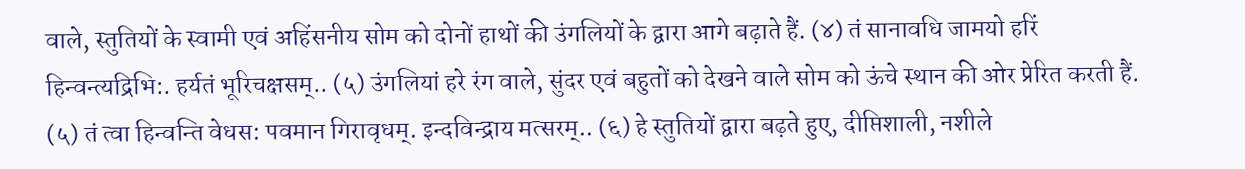वाले, स्तुतियों के स्वामी एवं अहिंसनीय सोम को दोनों हाथों की उंगलियों के द्वारा आगे बढ़ाते हैं. (४) तं सानावधि जामयो हरिं हिन्वन्त्यद्रिभि:. हर्यतं भूरिचक्षसम्.. (५) उंगलियां हरे रंग वाले, सुंदर एवं बहुतों को देखने वाले सोम को ऊंचे स्थान की ओर प्रेरित करती हैं. (५) तं त्वा हिन्वन्ति वेधस: पवमान गिरावृधम्. इन्दविन्द्राय मत्सरम्.. (६) हे स्तुतियों द्वारा बढ़ते हुए, दीप्तिशाली, नशीले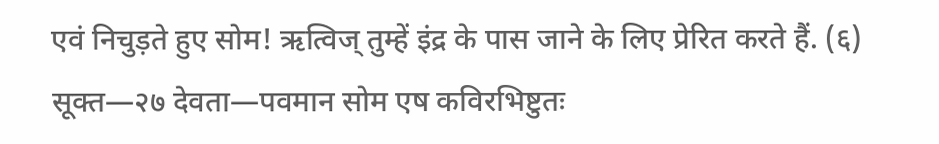एवं निचुड़ते हुए सोम! ऋत्विज् तुम्हें इंद्र के पास जाने के लिए प्रेरित करते हैं. (६) सूक्त—२७ देवता—पवमान सोम एष कविरभिष्टुतः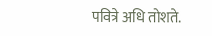पवित्रे अधि तोशते.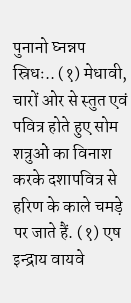पुनानो घ्नन्नप स्रिधः.. (१) मेधावी, चारों ओर से स्तुत एवं पवित्र होते हुए सोम शत्रुओं का विनाश करके दशापवित्र से हरिण के काले चमड़े पर जाते हैं. (१) एष इन्द्राय वायवे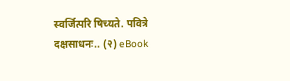स्वर्जित्परि षिच्यते. पवित्रे दक्षसाधनः.. (२) eBook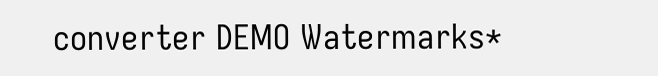converter DEMO Watermarks*